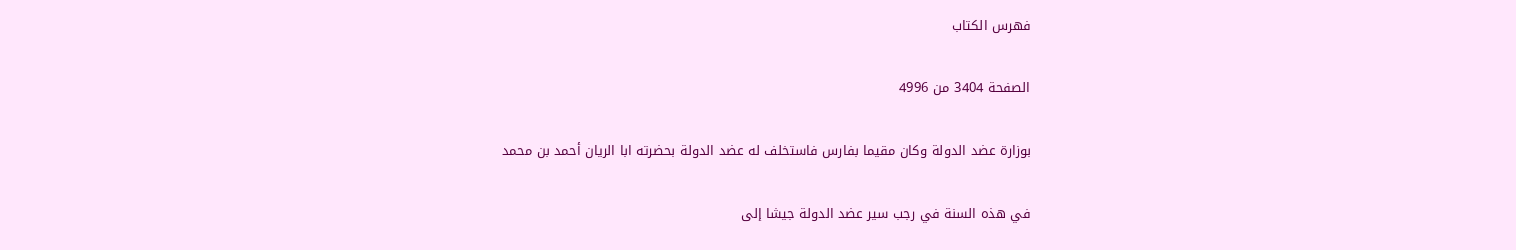فهرس الكتاب

الصفحة 3404 من 4996

بوزارة عضد الدولة وكان مقيما بفارس فاستخلف له عضد الدولة بحضرته ابا الريان أحمد بن محمد

في هذه السنة في رجب سير عضد الدولة جيشا إلى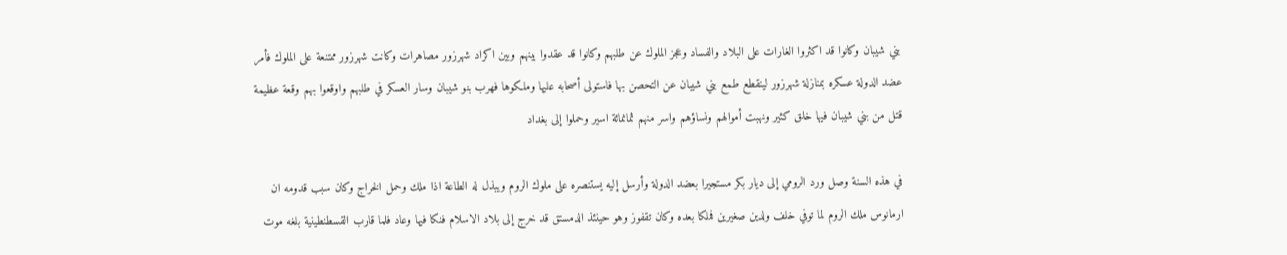بني شيبان وكانوا قد اكثروا الغارات على البلاد والفساد وعجز الملوك عن طلبهم وكانوا قد عقدوا بينهم وبين اكراد شهرزور مصاهرات وكانت شهرزور ممتنعة على الملوك فأمر عضد الدولة عسكره بمنازلة شهرزور لينقطع طمع بني شيبان عن التحصن بها فاستولى أصحابه عليها وملكوها فهرب بنو شيبان وسار العسكر في طلبهم واوقعوا بهم وقعة عظيمة قتل من بني شيبان فيها خلق كثير ونهبت أموالهم ونساؤهم واسر منهم ثمانمائة اسير وحملوا إلى بغداد

في هذه السنة وصل ورد الرومي إلى ديار بكر مستجيرا بعضد الدولة وأرسل إليه يستنصره على ملوك الروم ويبذل له الطاعة اذا ملك وحمل الخراج وكان سبب قدومه ان ارمانوس ملك الروم لما توفي خلف ولدين صغيرين فملكا بعده وكان تقفوز وهو حينئذ الدمستق قد خرج إلى بلاد الاسلام فنكا فيها وعاد فلما قارب القسطنطينية بلغه موت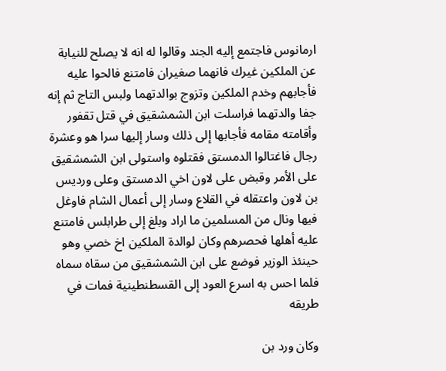ارمانوس فاجتمع إليه الجند وقالوا له انه لا يصلح للنيابة عن الملكين غيرك فانهما صغيران فامتنع فالحوا عليه فأجابهم وخدم الملكين وتزوج بوالدتهما ولبس التاج ثم إنه جفا والدتهما فراسلت ابن الشمشقيق في قتل تقفور وأقامته مقامه فأجابها إلى ذلك وسار إليها سرا هو وعشرة رجال فاغتالوا الدمستق فقتلوه واستولى ابن الشمشقيق على الأمر وقبض على لاون اخي الدمستق وعلى ورديس بن لاون واعتقله في القلاع وسار إلى أعمال الشام فاوغل فيها ونال من المسلمين ما اراد وبلغ إلى طرابلس فامتنع عليه أهلها فحصرهم وكان لوالدة الملكين اخ خصي وهو حينئذ الوزير فوضع على ابن الشمشقيق من سقاه سماه فلما احس به اسرع العود إلى القسطنطينية فمات في طريقه

وكان ورد بن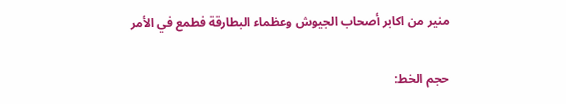منير من اكابر أصحاب الجيوش وعظماء البطارقة فطمع في الأمر

حجم الخط: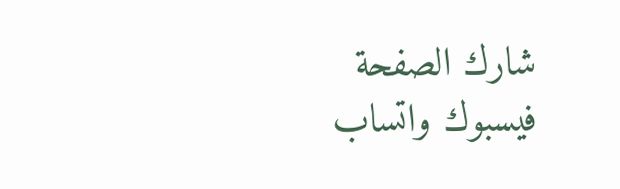شارك الصفحة
فيسبوك واتساب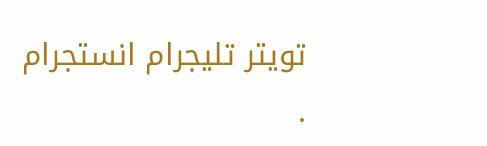تويتر تليجرام انستجرام
.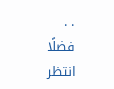. .
فضلًا انتظر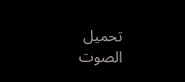تحميل الصوت